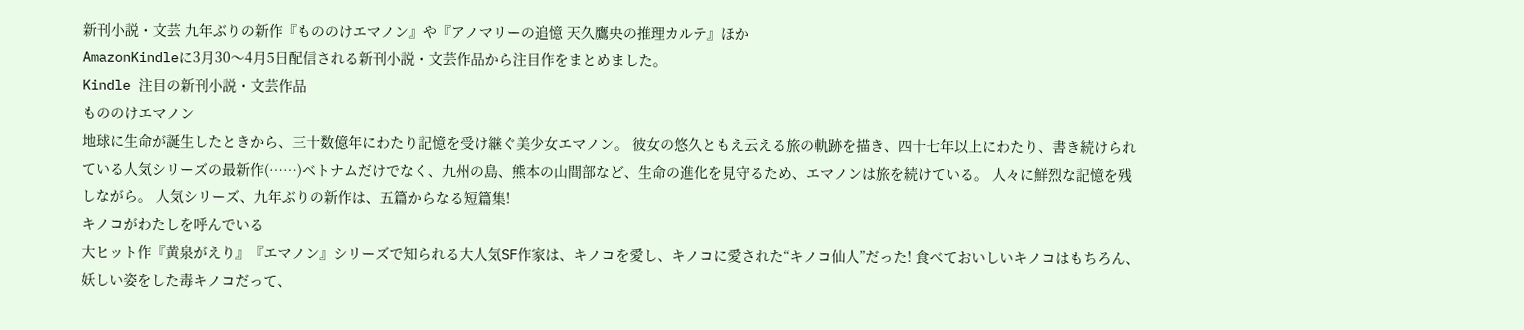新刊小説・文芸 九年ぶりの新作『もののけエマノン』や『アノマリーの追憶 天久鷹央の推理カルテ』ほか
AmazonKindleに3月30〜4月5日配信される新刊小説・文芸作品から注目作をまとめました。
Kindle 注目の新刊小説・文芸作品
もののけエマノン
地球に生命が誕生したときから、三十数億年にわたり記憶を受け継ぐ美少女エマノン。 彼女の悠久ともえ云える旅の軌跡を描き、四十七年以上にわたり、書き続けられている人気シリーズの最新作(……)ベトナムだけでなく、九州の島、熊本の山間部など、生命の進化を見守るため、エマノンは旅を続けている。 人々に鮮烈な記憶を残しながら。 人気シリーズ、九年ぶりの新作は、五篇からなる短篇集!
キノコがわたしを呼んでいる
大ヒット作『黄泉がえり』『エマノン』シリーズで知られる大人気SF作家は、キノコを愛し、キノコに愛された“キノコ仙人”だった! 食べておいしいキノコはもちろん、妖しい姿をした毒キノコだって、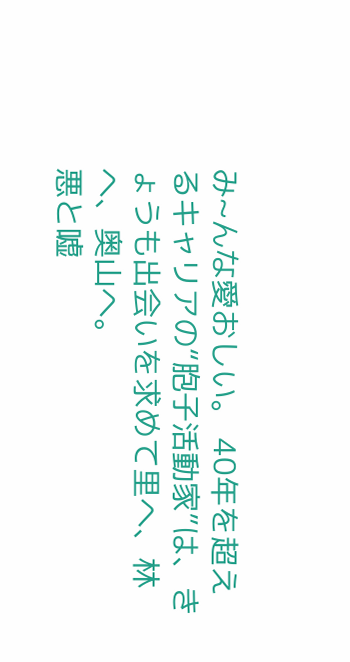み~んな愛おしい。 40年を超えるキャリアの“胞子活動家”は、きょうも出会いを求めて里へ、林へ、奥山へ。
悪と嘘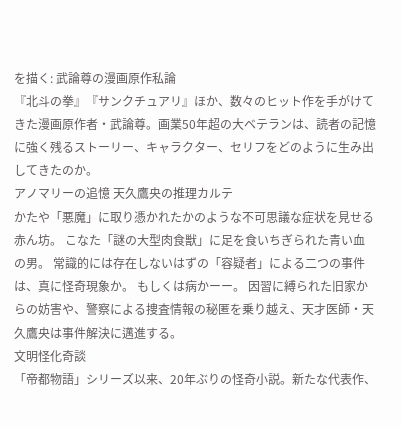を描く: 武論尊の漫画原作私論
『北斗の拳』『サンクチュアリ』ほか、数々のヒット作を手がけてきた漫画原作者・武論尊。画業50年超の大ベテランは、読者の記憶に強く残るストーリー、キャラクター、セリフをどのように生み出してきたのか。
アノマリーの追憶 天久鷹央の推理カルテ
かたや「悪魔」に取り憑かれたかのような不可思議な症状を見せる赤ん坊。 こなた「謎の大型肉食獣」に足を食いちぎられた青い血の男。 常識的には存在しないはずの「容疑者」による二つの事件は、真に怪奇現象か。 もしくは病かーー。 因習に縛られた旧家からの妨害や、警察による捜査情報の秘匿を乗り越え、天才医師・天久鷹央は事件解決に邁進する。
文明怪化奇談
「帝都物語」シリーズ以来、20年ぶりの怪奇小説。新たな代表作、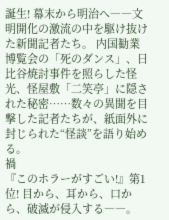誕生! 幕末から明治へ――文明開化の激流の中を駆け抜けた新聞記者たち。 内国勧業博覧会の「死のダンス」、日比谷焼討事件を照らした怪光、怪屋敷「二笑亭」に隠された秘密……数々の異聞を目撃した記者たちが、紙面外に封じられた“怪談”を語り始める。
禍
『このホラーがすごい!』第1位! 目から、耳から、口から、破滅が侵入する――。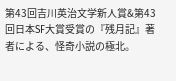第43回吉川英治文学新人賞&第43回日本SF大賞受賞の『残月記』著者による、怪奇小説の極北。